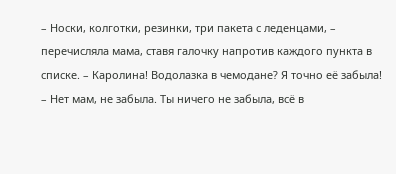– Носки, колготки, резинки, три пакета с леденцами, – перечисляла мама, ставя галочку напротив каждого пункта в списке. – Каролина! Водолазка в чемодане? Я точно её забыла!
– Нет мам, не забыла. Ты ничего не забыла, всё в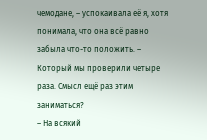чемодане, – успокаивала её я, хотя понимала, что она всё равно забыла что-то положить. – Который мы проверили четыре раза. Смысл ещё раз этим заниматься?
– На всякий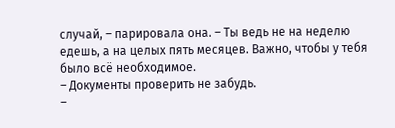случай, – парировала она. – Ты ведь не на неделю едешь, а на целых пять месяцев. Важно, чтобы у тебя было всё необходимое.
– Документы проверить не забудь.
–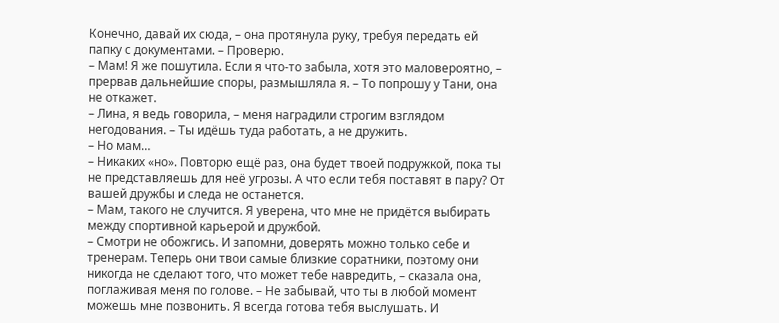Конечно, давай их сюда, – она протянула руку, требуя передать ей папку с документами. – Проверю.
– Мам! Я же пошутила. Если я что-то забыла, хотя это маловероятно, – прервав дальнейшие споры, размышляла я. – То попрошу у Тани, она не откажет.
– Лина, я ведь говорила, – меня наградили строгим взглядом негодования. – Ты идёшь туда работать, а не дружить.
– Но мам…
– Никаких «но». Повторю ещё раз, она будет твоей подружкой, пока ты не представляешь для неё угрозы. А что если тебя поставят в пару? От вашей дружбы и следа не останется.
– Мам, такого не случится. Я уверена, что мне не придётся выбирать между спортивной карьерой и дружбой.
– Смотри не обожгись. И запомни, доверять можно только себе и тренерам. Теперь они твои самые близкие соратники, поэтому они никогда не сделают того, что может тебе навредить, – сказала она, поглаживая меня по голове. – Не забывай, что ты в любой момент можешь мне позвонить. Я всегда готова тебя выслушать. И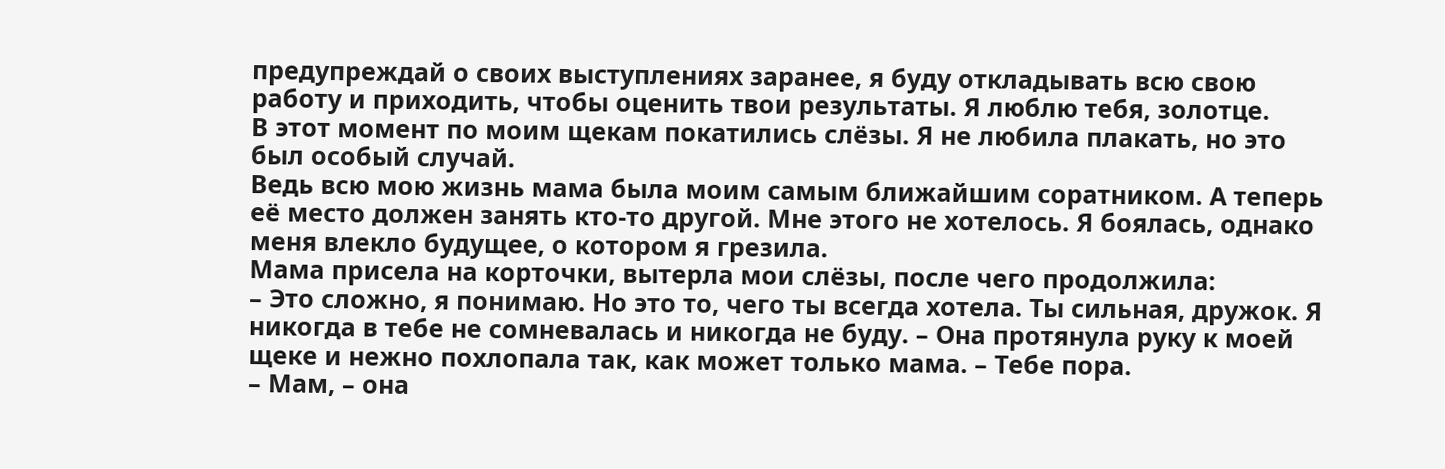предупреждай о своих выступлениях заранее, я буду откладывать всю свою работу и приходить, чтобы оценить твои результаты. Я люблю тебя, золотце.
В этот момент по моим щекам покатились слёзы. Я не любила плакать, но это был особый случай.
Ведь всю мою жизнь мама была моим самым ближайшим соратником. А теперь её место должен занять кто-то другой. Мне этого не хотелось. Я боялась, однако меня влекло будущее, о котором я грезила.
Мама присела на корточки, вытерла мои слёзы, после чего продолжила:
– Это сложно, я понимаю. Но это то, чего ты всегда хотела. Ты сильная, дружок. Я никогда в тебе не сомневалась и никогда не буду. – Она протянула руку к моей щеке и нежно похлопала так, как может только мама. – Тебе пора.
– Мам, – она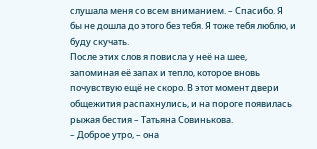слушала меня со всем вниманием. – Спасибо. Я бы не дошла до этого без тебя. Я тоже тебя люблю, и буду скучать.
После этих слов я повисла у неё на шее, запоминая её запах и тепло, которое вновь почувствую ещё не скоро. В этот момент двери общежития распахнулись, и на пороге появилась рыжая бестия – Татьяна Совинькова.
– Доброе утро, – она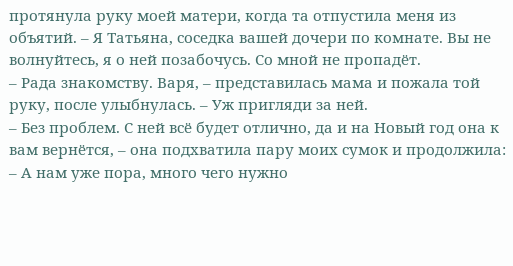протянула руку моей матери, когда та отпустила меня из объятий. – Я Татьяна, соседка вашей дочери по комнате. Вы не волнуйтесь, я о ней позабочусь. Со мной не пропадёт.
– Рада знакомству. Варя, – представилась мама и пожала той руку, после улыбнулась. – Уж пригляди за ней.
– Без проблем. С ней всё будет отлично, да и на Новый год она к вам вернётся, – она подхватила пару моих сумок и продолжила: – А нам уже пора, много чего нужно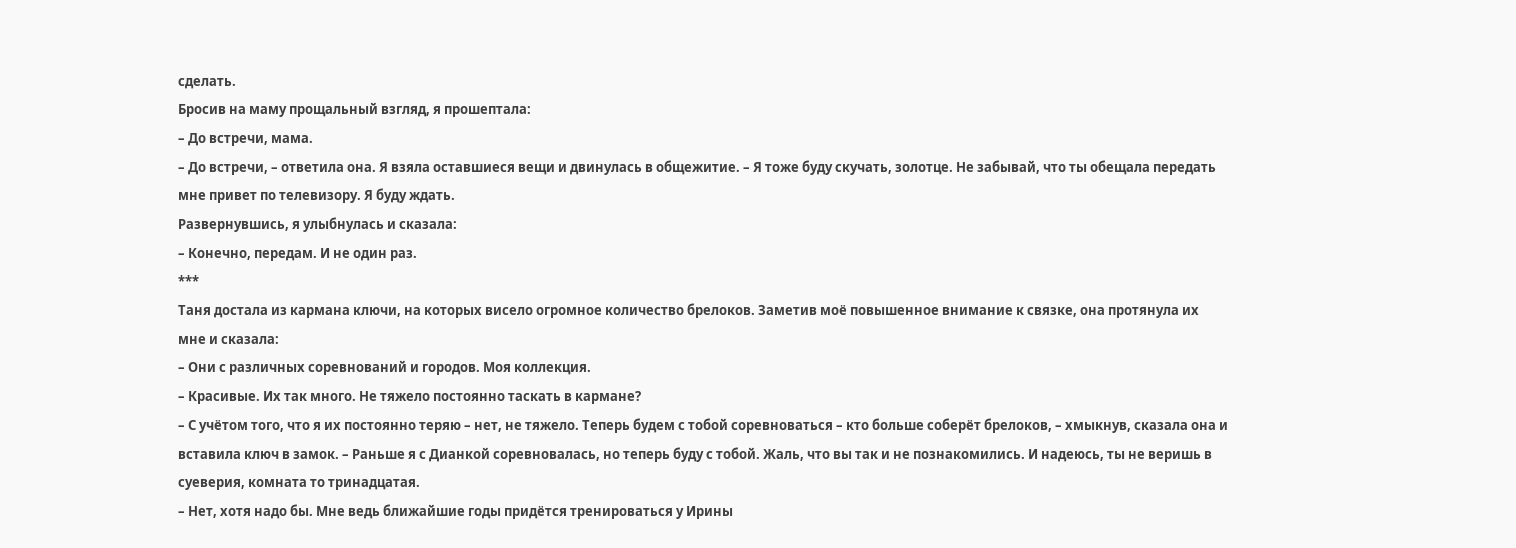сделать.
Бросив на маму прощальный взгляд, я прошептала:
– До встречи, мама.
– До встречи, – ответила она. Я взяла оставшиеся вещи и двинулась в общежитие. – Я тоже буду скучать, золотце. Не забывай, что ты обещала передать мне привет по телевизору. Я буду ждать.
Развернувшись, я улыбнулась и сказала:
– Конечно, передам. И не один раз.
***
Таня достала из кармана ключи, на которых висело огромное количество брелоков. Заметив моё повышенное внимание к связке, она протянула их мне и сказала:
– Они с различных соревнований и городов. Моя коллекция.
– Красивые. Их так много. Не тяжело постоянно таскать в кармане?
– С учётом того, что я их постоянно теряю – нет, не тяжело. Теперь будем с тобой соревноваться – кто больше соберёт брелоков, – хмыкнув, сказала она и вставила ключ в замок. – Раньше я с Дианкой соревновалась, но теперь буду с тобой. Жаль, что вы так и не познакомились. И надеюсь, ты не веришь в суеверия, комната то тринадцатая.
– Нет, хотя надо бы. Мне ведь ближайшие годы придётся тренироваться у Ирины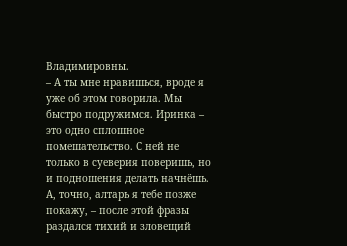Владимировны.
– А ты мне нравишься, вроде я уже об этом говорила. Мы быстро подружимся. Иринка – это одно сплошное помешательство. С ней не только в суеверия поверишь, но и подношения делать начнёшь. А, точно, алтарь я тебе позже покажу, – после этой фразы раздался тихий и зловещий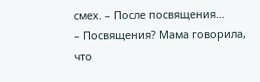смех. – После посвящения…
– Посвящения? Мама говорила, что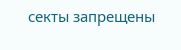секты запрещены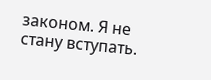законом. Я не стану вступать.